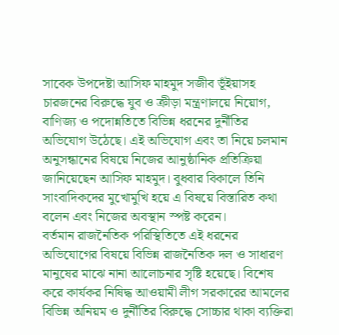সাবেক উপদেষ্টা আসিফ মাহমুদ সজীব ভূঁইয়াসহ চারজনের বিরুদ্ধে যুব ও ক্রীড়া মন্ত্রণালয়ে নিয়োগ, বাণিজ্য ও পদোন্নতিতে বিভিন্ন ধরনের দুর্নীতির অভিযোগ উঠেছে। এই অভিযোগ এবং তা নিয়ে চলমান অনুসন্ধানের বিষয়ে নিজের আনুষ্ঠানিক প্রতিক্রিয়া জানিয়েছেন আসিফ মাহমুদ। বুধবার বিকালে তিনি সাংবাদিকদের মুখোমুখি হয়ে এ বিষয়ে বিস্তারিত কথা বলেন এবং নিজের অবস্থান স্পষ্ট করেন।
বর্তমান রাজনৈতিক পরিস্থিতিতে এই ধরনের অভিযোগের বিষয়ে বিভিন্ন রাজনৈতিক দল ও সাধারণ মানুষের মাঝে নানা আলোচনার সৃষ্টি হয়েছে। বিশেষ করে কার্যকর নিষিদ্ধ আওয়ামী লীগ সরকারের আমলের বিভিন্ন অনিয়ম ও দুর্নীতির বিরুদ্ধে সোচ্চার থাকা ব্যক্তিরা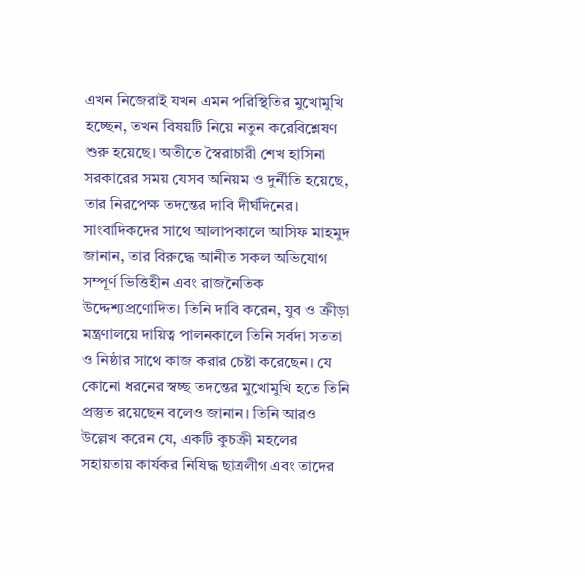এখন নিজেরাই যখন এমন পরিস্থিতির মুখোমুখি হচ্ছেন, তখন বিষয়টি নিয়ে নতুন করেবিশ্লেষণ শুরু হয়েছে। অতীতে স্বৈরাচারী শেখ হাসিনা সরকারের সময় যেসব অনিয়ম ও দুর্নীতি হয়েছে, তার নিরপেক্ষ তদন্তের দাবি দীর্ঘদিনের।
সাংবাদিকদের সাথে আলাপকালে আসিফ মাহমুদ জানান, তার বিরুদ্ধে আনীত সকল অভিযোগ সম্পূর্ণ ভিত্তিহীন এবং রাজনৈতিক উদ্দেশ্যপ্রণোদিত। তিনি দাবি করেন, যুব ও ক্রীড়া মন্ত্রণালয়ে দায়িত্ব পালনকালে তিনি সর্বদা সততা ও নিষ্ঠার সাথে কাজ করার চেষ্টা করেছেন। যে কোনো ধরনের স্বচ্ছ তদন্তের মুখোমুখি হতে তিনি প্রস্তুত রয়েছেন বলেও জানান। তিনি আরও উল্লেখ করেন যে, একটি কুচক্রী মহলের সহায়তায় কার্যকর নিষিদ্ধ ছাত্রলীগ এবং তাদের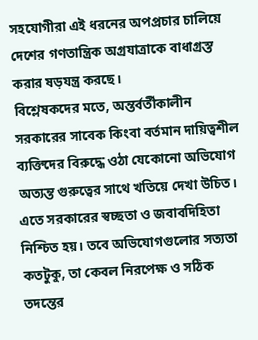সহযোগীরা এই ধরনের অপপ্রচার চালিয়ে দেশের গণতান্ত্রিক অগ্রযাত্রাকে বাধাগ্রস্ত করার ষড়যন্ত্র করছে।
বিশ্লেষকদের মতে, অন্তর্বর্তীকালীন সরকারের সাবেক কিংবা বর্তমান দায়িত্বশীল ব্যক্তিদের বিরুদ্ধে ওঠা যেকোনো অভিযোগ অত্যন্ত গুরুত্বের সাথে খতিয়ে দেখা উচিত। এতে সরকারের স্বচ্ছতা ও জবাবদিহিতা নিশ্চিত হয়। তবে অভিযোগগুলোর সত্যতা কতটুকু, তা কেবল নিরপেক্ষ ও সঠিক তদন্তের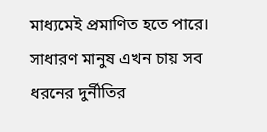মাধ্যমেই প্রমাণিত হতে পারে। সাধারণ মানুষ এখন চায় সব ধরনের দুর্নীতির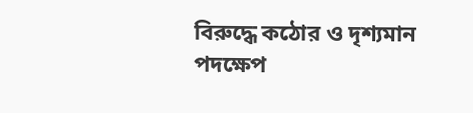বিরুদ্ধে কঠোর ও দৃশ্যমান পদক্ষেপ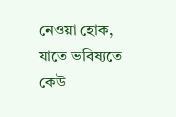নেওয়া হোক, যাতে ভবিষ্যতে কেউ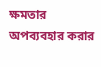ক্ষমতার অপব্যবহার করার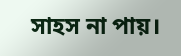সাহস না পায়।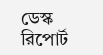ডেস্ক রিপোর্ট